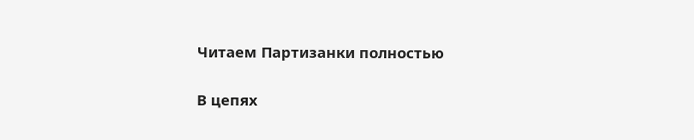Читаем Партизанки полностью

В цепях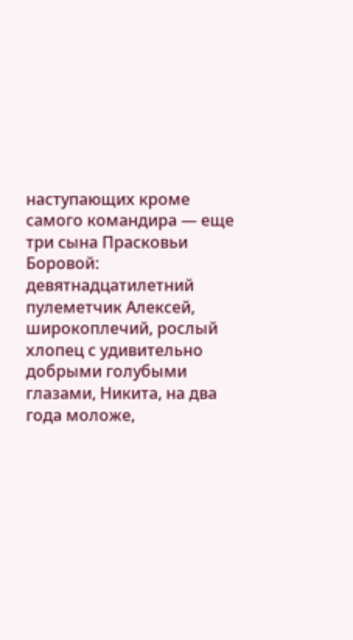наступающих кроме самого командира — еще три сына Прасковьи Боровой: девятнадцатилетний пулеметчик Алексей, широкоплечий, рослый хлопец с удивительно добрыми голубыми глазами, Никита, на два года моложе,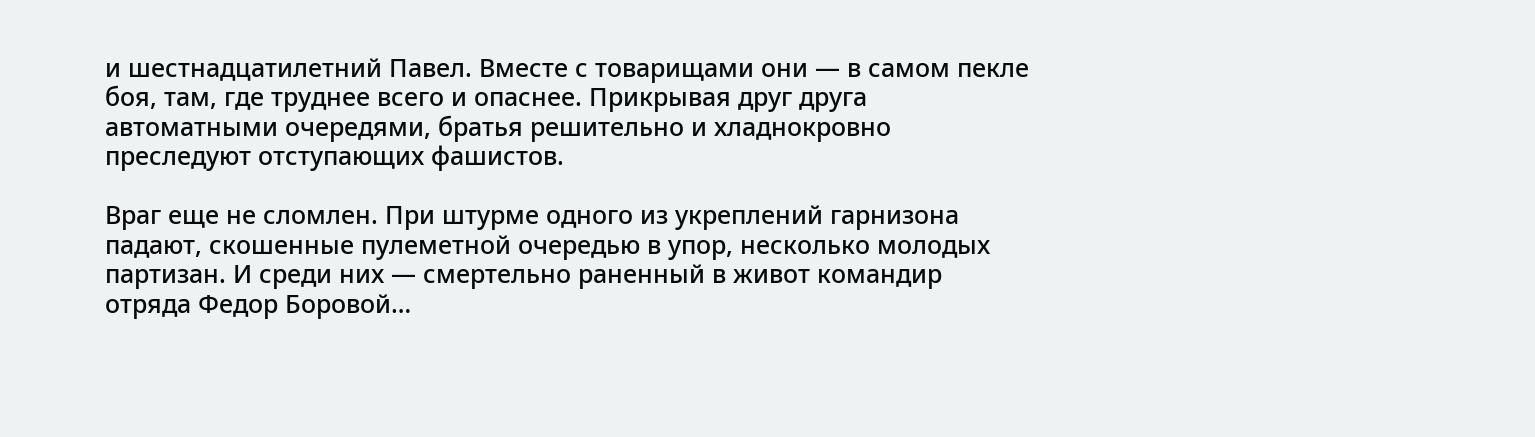и шестнадцатилетний Павел. Вместе с товарищами они — в самом пекле боя, там, где труднее всего и опаснее. Прикрывая друг друга автоматными очередями, братья решительно и хладнокровно преследуют отступающих фашистов.

Враг еще не сломлен. При штурме одного из укреплений гарнизона падают, скошенные пулеметной очередью в упор, несколько молодых партизан. И среди них — смертельно раненный в живот командир отряда Федор Боровой…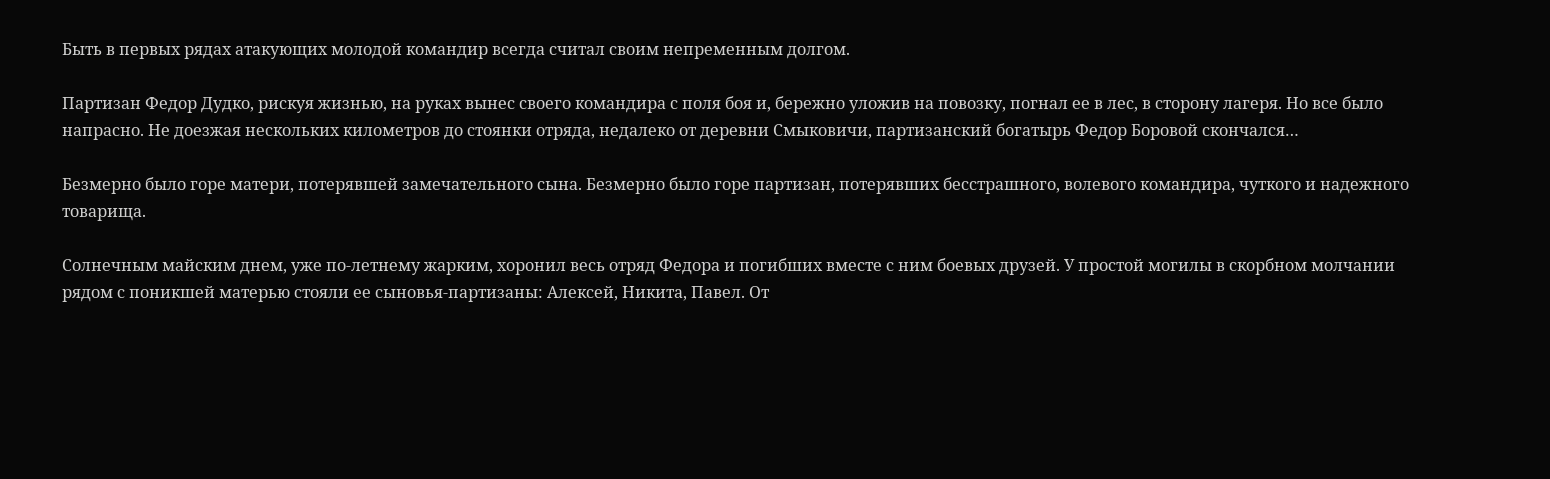Быть в первых рядах атакующих молодой командир всегда считал своим непременным долгом.

Партизан Федор Дудко, рискуя жизнью, на руках вынес своего командира с поля боя и, бережно уложив на повозку, погнал ее в лес, в сторону лагеря. Но все было напрасно. Не доезжая нескольких километров до стоянки отряда, недалеко от деревни Смыковичи, партизанский богатырь Федор Боровой скончался…

Безмерно было горе матери, потерявшей замечательного сына. Безмерно было горе партизан, потерявших бесстрашного, волевого командира, чуткого и надежного товарища.

Солнечным майским днем, уже по-летнему жарким, хоронил весь отряд Федора и погибших вместе с ним боевых друзей. У простой могилы в скорбном молчании рядом с поникшей матерью стояли ее сыновья-партизаны: Алексей, Никита, Павел. От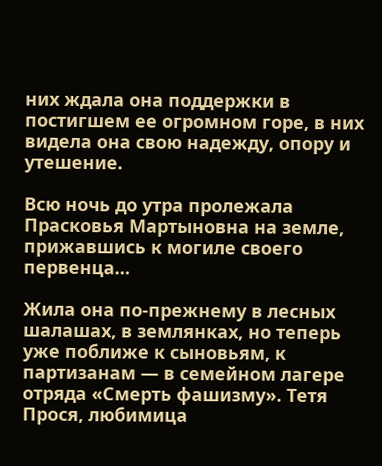них ждала она поддержки в постигшем ее огромном горе, в них видела она свою надежду, опору и утешение.

Всю ночь до утра пролежала Прасковья Мартыновна на земле, прижавшись к могиле своего первенца…

Жила она по-прежнему в лесных шалашах, в землянках, но теперь уже поближе к сыновьям, к партизанам — в семейном лагере отряда «Смерть фашизму». Тетя Прося, любимица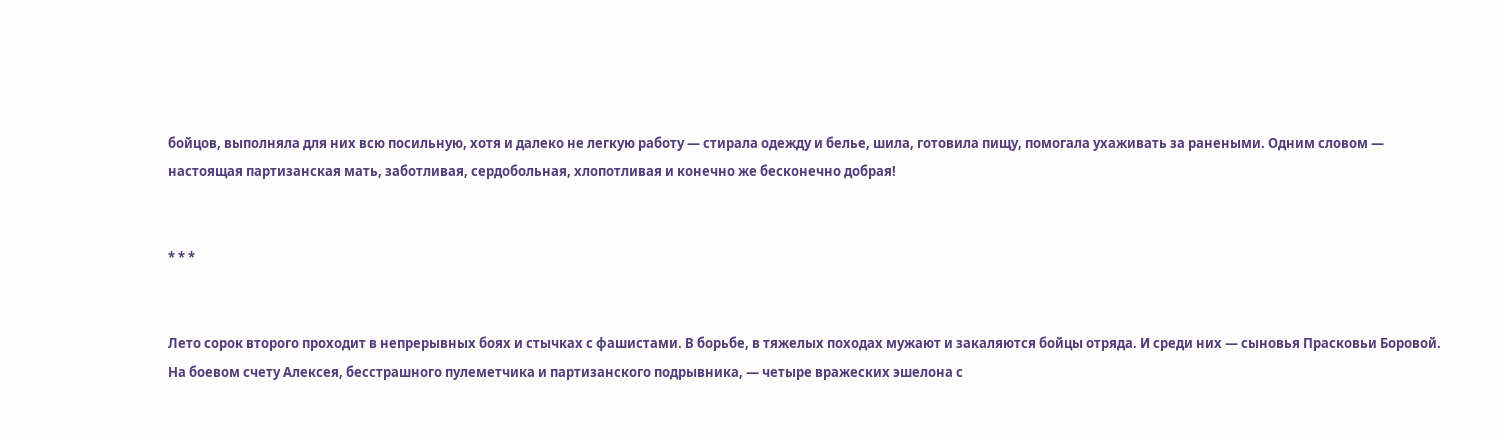бойцов, выполняла для них всю посильную, хотя и далеко не легкую работу — стирала одежду и белье, шила, готовила пищу, помогала ухаживать за ранеными. Одним словом — настоящая партизанская мать, заботливая, сердобольная, хлопотливая и конечно же бесконечно добрая!


* * *


Лето сорок второго проходит в непрерывных боях и стычках с фашистами. В борьбе, в тяжелых походах мужают и закаляются бойцы отряда. И среди них — сыновья Прасковьи Боровой. На боевом счету Алексея, бесстрашного пулеметчика и партизанского подрывника, — четыре вражеских эшелона с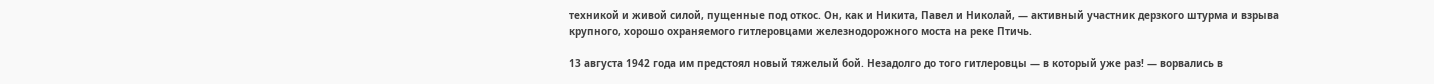техникой и живой силой, пущенные под откос. Он, как и Никита, Павел и Николай, — активный участник дерзкого штурма и взрыва крупного, хорошо охраняемого гитлеровцами железнодорожного моста на реке Птичь.

13 августа 1942 года им предстоял новый тяжелый бой. Незадолго до того гитлеровцы — в который уже раз! — ворвались в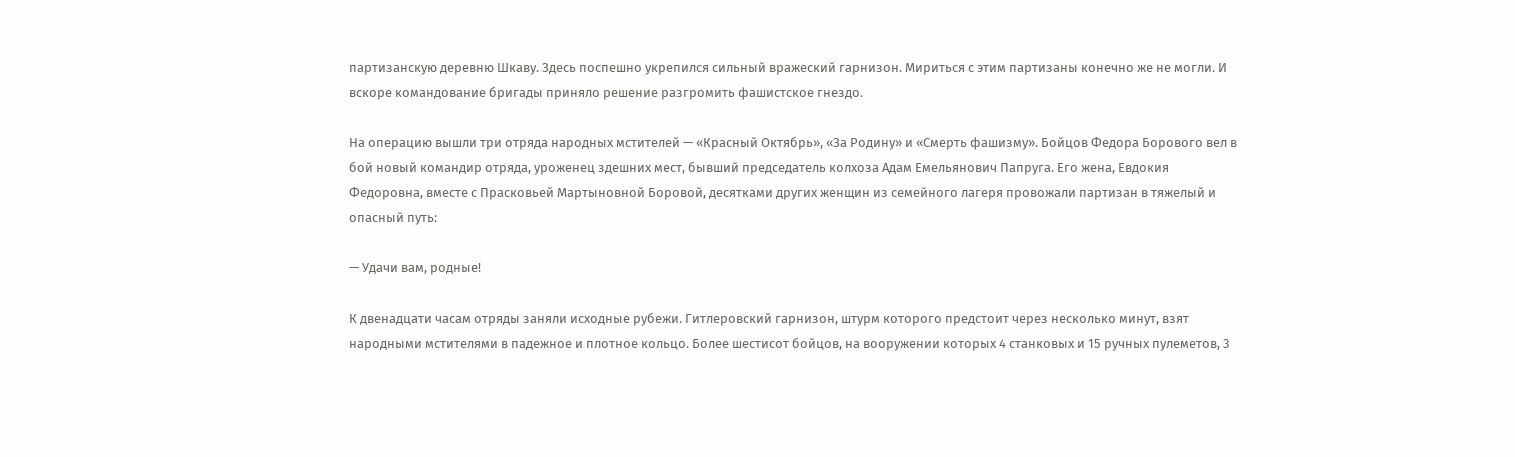партизанскую деревню Шкаву. Здесь поспешно укрепился сильный вражеский гарнизон. Мириться с этим партизаны конечно же не могли. И вскоре командование бригады приняло решение разгромить фашистское гнездо.

На операцию вышли три отряда народных мстителей — «Красный Октябрь», «За Родину» и «Смерть фашизму». Бойцов Федора Борового вел в бой новый командир отряда, уроженец здешних мест, бывший председатель колхоза Адам Емельянович Папруга. Его жена, Евдокия Федоровна, вместе с Прасковьей Мартыновной Боровой, десятками других женщин из семейного лагеря провожали партизан в тяжелый и опасный путь:

— Удачи вам, родные!

К двенадцати часам отряды заняли исходные рубежи. Гитлеровский гарнизон, штурм которого предстоит через несколько минут, взят народными мстителями в падежное и плотное кольцо. Более шестисот бойцов, на вооружении которых 4 станковых и 15 ручных пулеметов, 3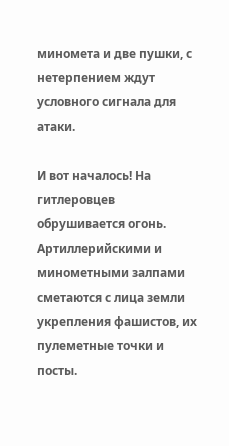миномета и две пушки, с нетерпением ждут условного сигнала для атаки.

И вот началось! На гитлеровцев обрушивается огонь. Артиллерийскими и минометными залпами сметаются с лица земли укрепления фашистов, их пулеметные точки и посты.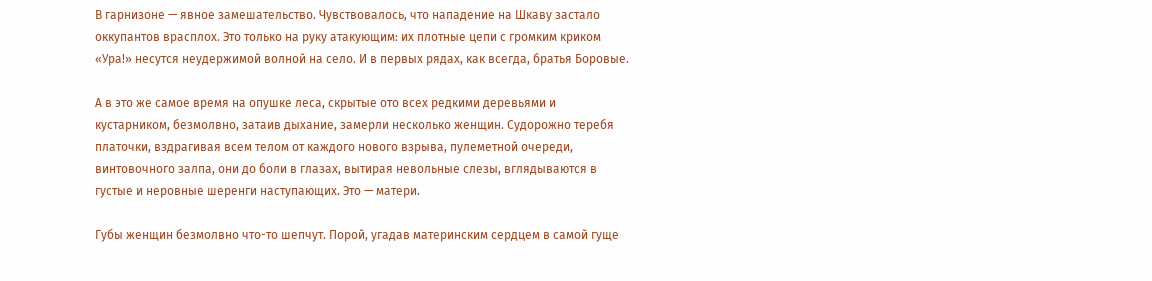В гарнизоне — явное замешательство. Чувствовалось, что нападение на Шкаву застало оккупантов врасплох. Это только на руку атакующим: их плотные цепи с громким криком «Ура!» несутся неудержимой волной на село. И в первых рядах, как всегда, братья Боровые.

А в это же самое время на опушке леса, скрытые ото всех редкими деревьями и кустарником, безмолвно, затаив дыхание, замерли несколько женщин. Судорожно теребя платочки, вздрагивая всем телом от каждого нового взрыва, пулеметной очереди, винтовочного залпа, они до боли в глазах, вытирая невольные слезы, вглядываются в густые и неровные шеренги наступающих. Это — матери.

Губы женщин безмолвно что-то шепчут. Порой, угадав материнским сердцем в самой гуще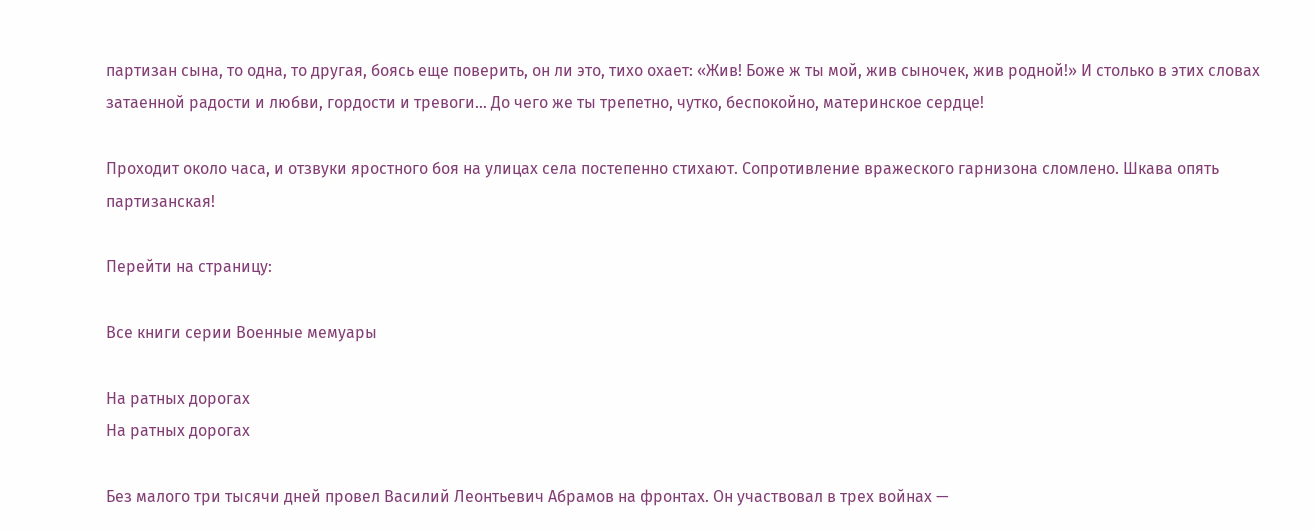партизан сына, то одна, то другая, боясь еще поверить, он ли это, тихо охает: «Жив! Боже ж ты мой, жив сыночек, жив родной!» И столько в этих словах затаенной радости и любви, гордости и тревоги… До чего же ты трепетно, чутко, беспокойно, материнское сердце!

Проходит около часа, и отзвуки яростного боя на улицах села постепенно стихают. Сопротивление вражеского гарнизона сломлено. Шкава опять партизанская!

Перейти на страницу:

Все книги серии Военные мемуары

На ратных дорогах
На ратных дорогах

Без малого три тысячи дней провел Василий Леонтьевич Абрамов на фронтах. Он участвовал в трех войнах —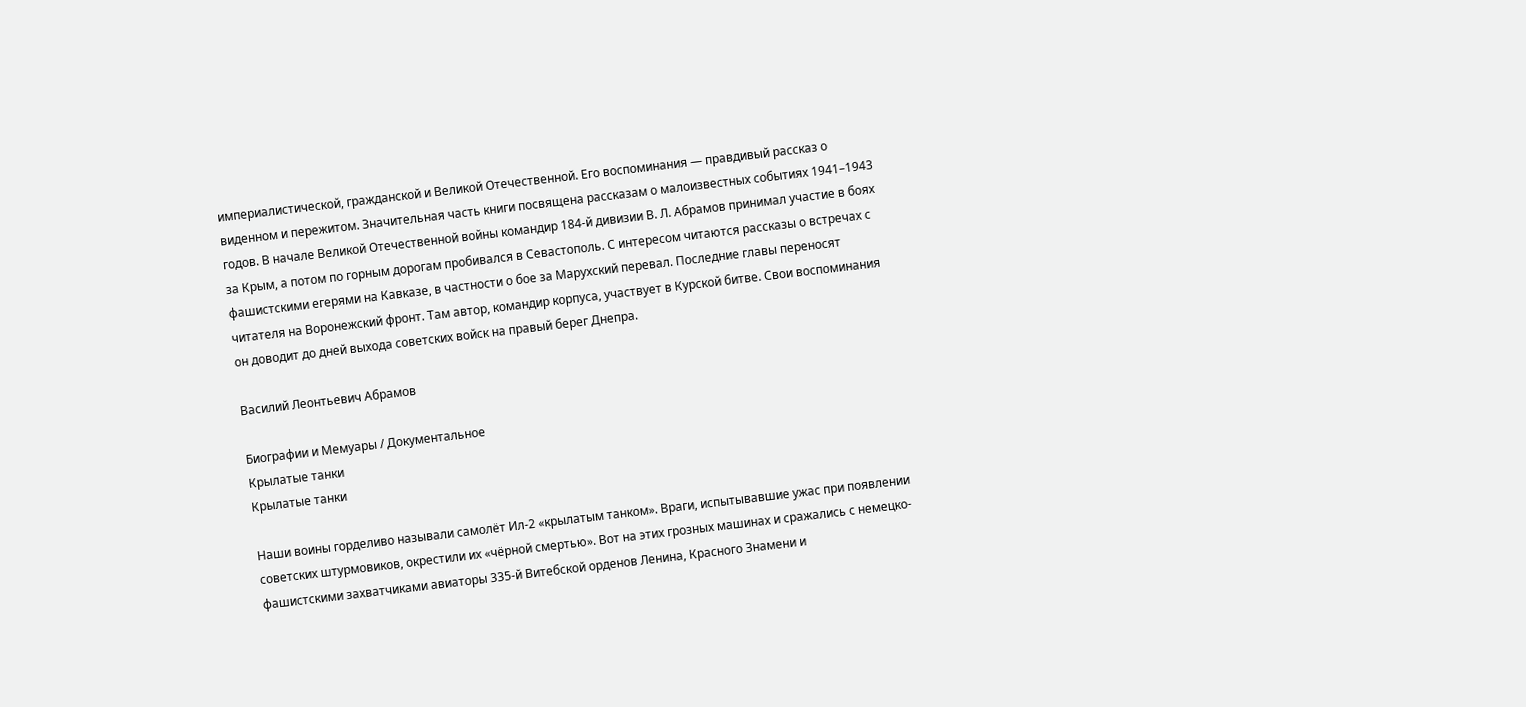империалистической, гражданской и Великой Отечественной. Его воспоминания — правдивый рассказ о виденном и пережитом. Значительная часть книги посвящена рассказам о малоизвестных событиях 1941–1943 годов. В начале Великой Отечественной войны командир 184-й дивизии В. Л. Абрамов принимал участие в боях за Крым, а потом по горным дорогам пробивался в Севастополь. С интересом читаются рассказы о встречах с фашистскими егерями на Кавказе, в частности о бое за Марухский перевал. Последние главы переносят читателя на Воронежский фронт. Там автор, командир корпуса, участвует в Курской битве. Свои воспоминания он доводит до дней выхода советских войск на правый берег Днепра.

Василий Леонтьевич Абрамов

Биографии и Мемуары / Документальное
Крылатые танки
Крылатые танки

Наши воины горделиво называли самолёт Ил-2 «крылатым танком». Враги, испытывавшие ужас при появлении советских штурмовиков, окрестили их «чёрной смертью». Вот на этих грозных машинах и сражались с немецко-фашистскими захватчиками авиаторы 335-й Витебской орденов Ленина, Красного Знамени и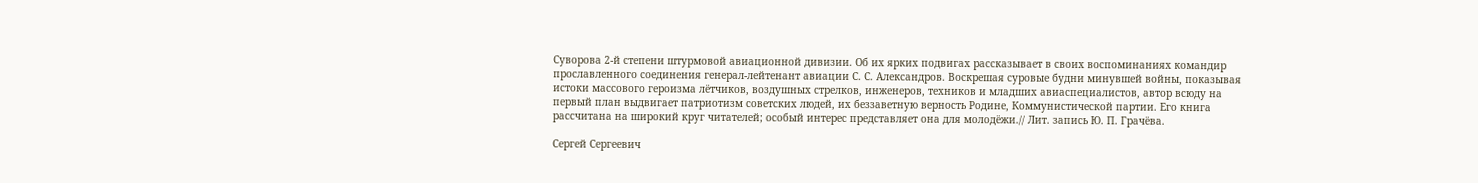Суворова 2-й степени штурмовой авиационной дивизии. Об их ярких подвигах рассказывает в своих воспоминаниях командир прославленного соединения генерал-лейтенант авиации С. С. Александров. Воскрешая суровые будни минувшей войны, показывая истоки массового героизма лётчиков, воздушных стрелков, инженеров, техников и младших авиаспециалистов, автор всюду на первый план выдвигает патриотизм советских людей, их беззаветную верность Родине, Коммунистической партии. Его книга рассчитана на широкий круг читателей; особый интерес представляет она для молодёжи.// Лит. запись Ю. П. Грачёва.

Сергей Сергеевич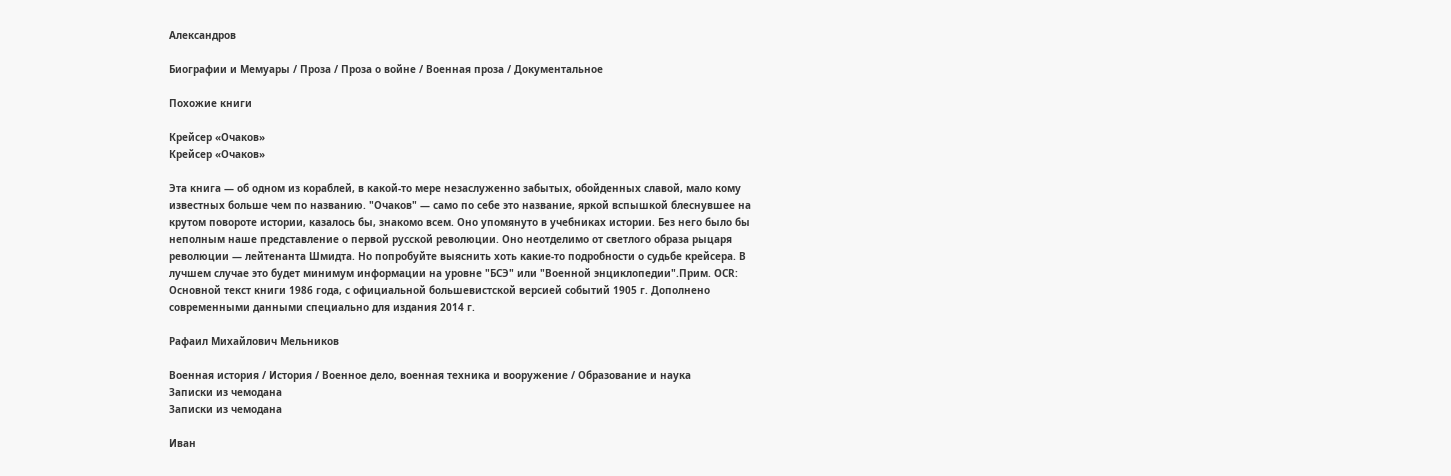Александров

Биографии и Мемуары / Проза / Проза о войне / Военная проза / Документальное

Похожие книги

Крейсер «Очаков»
Крейсер «Очаков»

Эта книга — об одном из кораблей, в какой-то мере незаслуженно забытых, обойденных славой, мало кому известных больше чем по названию. "Очаков" — само по себе это название, яркой вспышкой блеснувшее на крутом повороте истории, казалось бы, знакомо всем. Оно упомянуто в учебниках истории. Без него было бы неполным наше представление о первой русской революции. Оно неотделимо от светлого образа рыцаря революции — лейтенанта Шмидта. Но попробуйте выяснить хоть какие-то подробности о судьбе крейсера. В лучшем случае это будет минимум информации на уровне "БСЭ" или "Военной энциклопедии".Прим. OCR: Основной текст книги 1986 года, с официальной большевистской версией событий 1905 г. Дополнено современными данными специально для издания 2014 г.

Рафаил Михайлович Мельников

Военная история / История / Военное дело, военная техника и вооружение / Образование и наука
Записки из чемодана
Записки из чемодана

Иван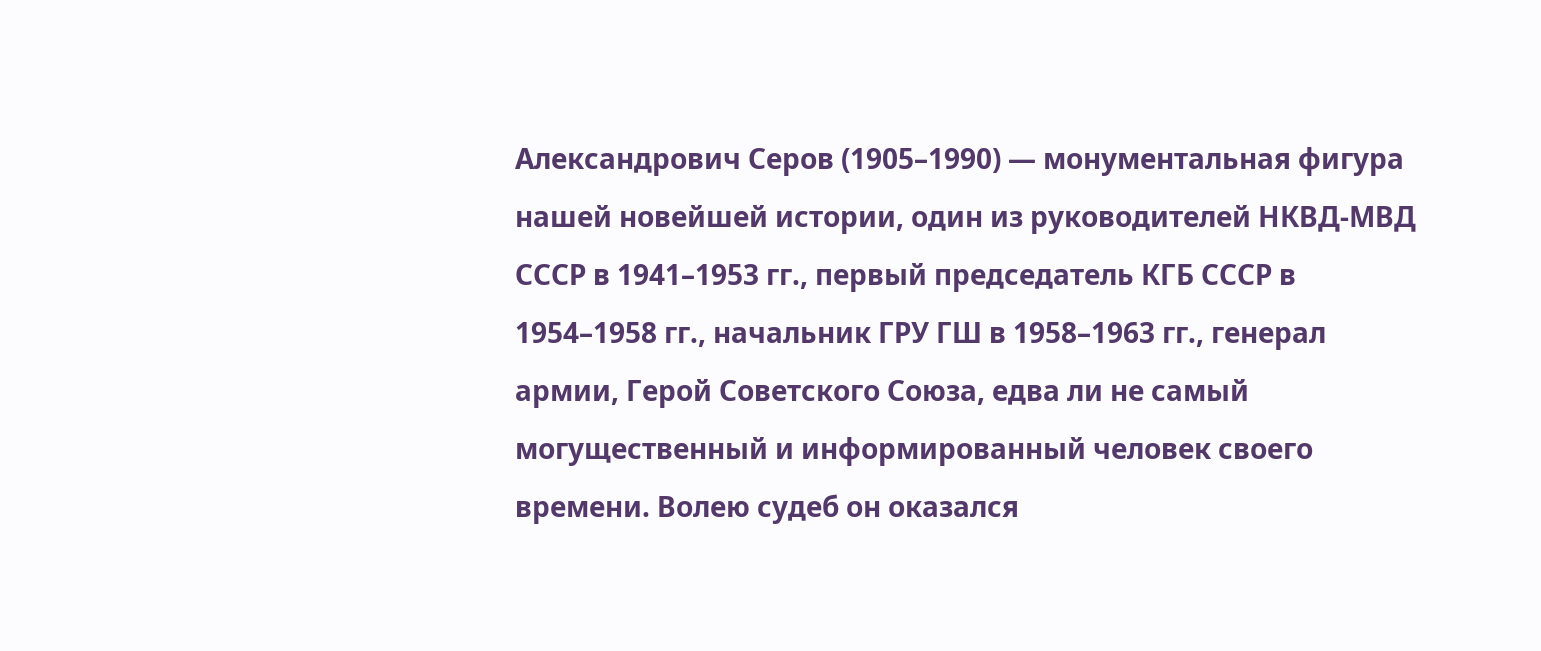Александрович Серов (1905–1990) — монументальная фигура нашей новейшей истории, один из руководителей НКВД-МВД СССР в 1941–1953 гг., первый председатель КГБ СССР в 1954–1958 гг., начальник ГРУ ГШ в 1958–1963 гг., генерал армии, Герой Советского Союза, едва ли не самый могущественный и информированный человек своего времени. Волею судеб он оказался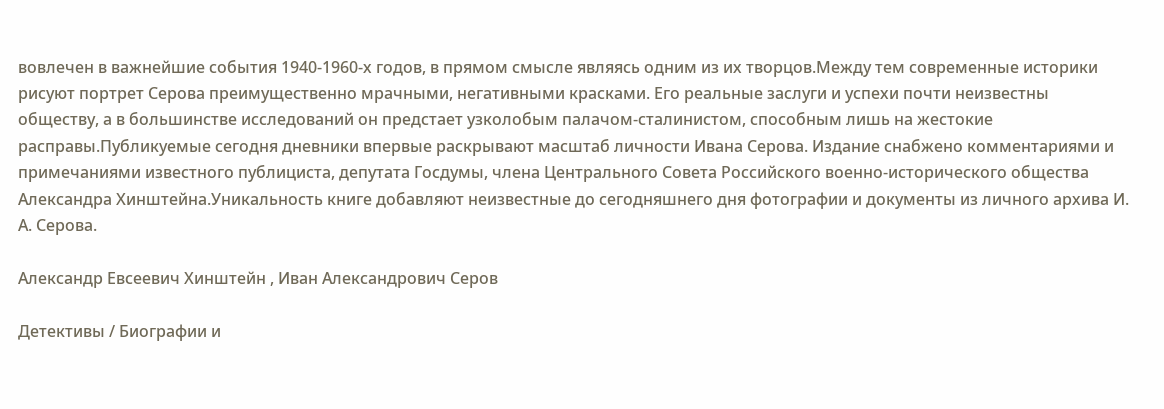вовлечен в важнейшие события 1940-1960-х годов, в прямом смысле являясь одним из их творцов.Между тем современные историки рисуют портрет Серова преимущественно мрачными, негативными красками. Его реальные заслуги и успехи почти неизвестны обществу, а в большинстве исследований он предстает узколобым палачом-сталинистом, способным лишь на жестокие расправы.Публикуемые сегодня дневники впервые раскрывают масштаб личности Ивана Серова. Издание снабжено комментариями и примечаниями известного публициста, депутата Госдумы, члена Центрального Совета Российского военно-исторического общества Александра Хинштейна.Уникальность книге добавляют неизвестные до сегодняшнего дня фотографии и документы из личного архива И. А. Серова.

Александр Евсеевич Хинштейн , Иван Александрович Серов

Детективы / Биографии и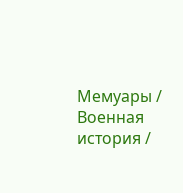Мемуары / Военная история /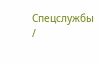Спецслужбы /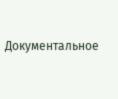Документальное